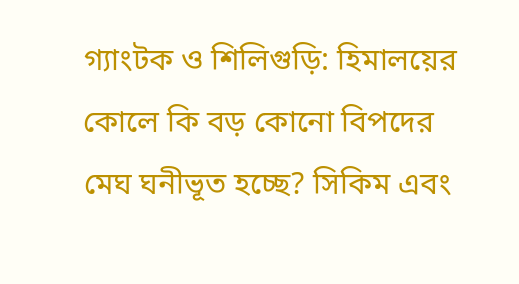গ্যাংটক ও শিলিগুড়ি: হিমালয়ের কোলে কি বড় কোনো বিপদের মেঘ ঘনীভূত হচ্ছে? সিকিম এবং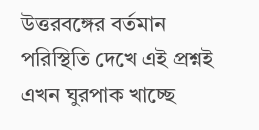উত্তরবঙ্গের বর্তমান পরিস্থিতি দেখে এই প্রশ্নই এখন ঘুরপাক খাচ্ছে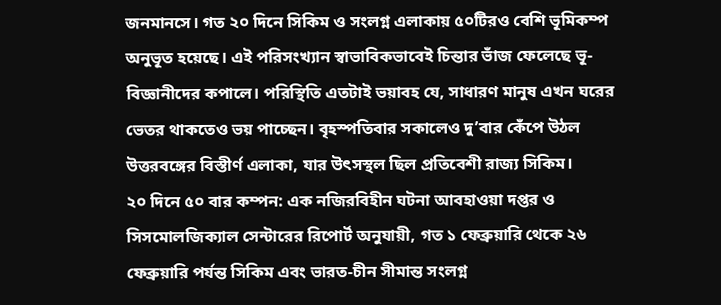জনমানসে। গত ২০ দিনে সিকিম ও সংলগ্ন এলাকায় ৫০টিরও বেশি ভূমিকম্প অনুভূত হয়েছে। এই পরিসংখ্যান স্বাভাবিকভাবেই চিন্তার ভাঁজ ফেলেছে ভূ-বিজ্ঞানীদের কপালে। পরিস্থিতি এতটাই ভয়াবহ যে, সাধারণ মানুষ এখন ঘরের ভেতর থাকতেও ভয় পাচ্ছেন। বৃহস্পতিবার সকালেও দু’বার কেঁপে উঠল উত্তরবঙ্গের বিস্তীর্ণ এলাকা, যার উৎসস্থল ছিল প্রতিবেশী রাজ্য সিকিম।
২০ দিনে ৫০ বার কম্পন: এক নজিরবিহীন ঘটনা আবহাওয়া দপ্তর ও সিসমোলজিক্যাল সেন্টারের রিপোর্ট অনুযায়ী, গত ১ ফেব্রুয়ারি থেকে ২৬ ফেব্রুয়ারি পর্যন্ত সিকিম এবং ভারত-চীন সীমান্ত সংলগ্ন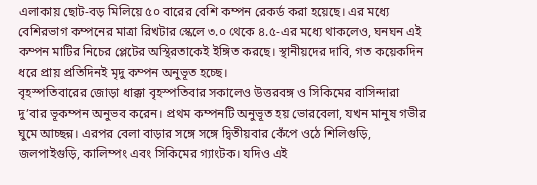এলাকায় ছোট-বড় মিলিয়ে ৫০ বারের বেশি কম্পন রেকর্ড করা হয়েছে। এর মধ্যে বেশিরভাগ কম্পনের মাত্রা রিখটার স্কেলে ৩.০ থেকে ৪.৫-এর মধ্যে থাকলেও, ঘনঘন এই কম্পন মাটির নিচের প্লেটের অস্থিরতাকেই ইঙ্গিত করছে। স্থানীয়দের দাবি, গত কয়েকদিন ধরে প্রায় প্রতিদিনই মৃদু কম্পন অনুভূত হচ্ছে।
বৃহস্পতিবারের জোড়া ধাক্কা বৃহস্পতিবার সকালেও উত্তরবঙ্গ ও সিকিমের বাসিন্দারা দু’বার ভূকম্পন অনুভব করেন। প্রথম কম্পনটি অনুভূত হয় ভোরবেলা, যখন মানুষ গভীর ঘুমে আচ্ছন্ন। এরপর বেলা বাড়ার সঙ্গে সঙ্গে দ্বিতীয়বার কেঁপে ওঠে শিলিগুড়ি, জলপাইগুড়ি, কালিম্পং এবং সিকিমের গ্যাংটক। যদিও এই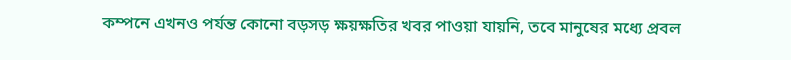কম্পনে এখনও পর্যন্ত কোনো বড়সড় ক্ষয়ক্ষতির খবর পাওয়া যায়নি, তবে মানুষের মধ্যে প্রবল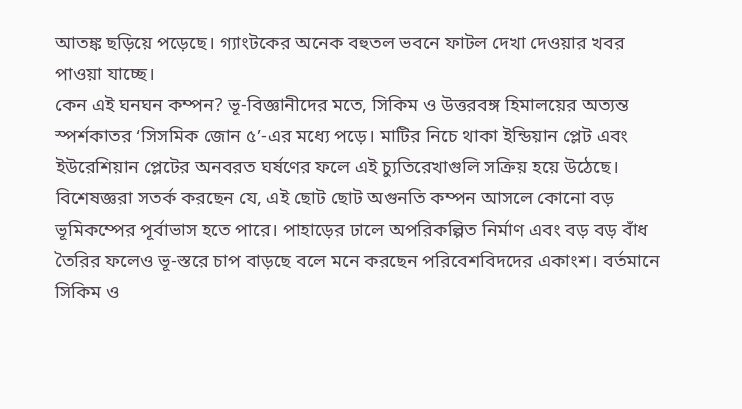আতঙ্ক ছড়িয়ে পড়েছে। গ্যাংটকের অনেক বহুতল ভবনে ফাটল দেখা দেওয়ার খবর পাওয়া যাচ্ছে।
কেন এই ঘনঘন কম্পন? ভূ-বিজ্ঞানীদের মতে, সিকিম ও উত্তরবঙ্গ হিমালয়ের অত্যন্ত স্পর্শকাতর ‘সিসমিক জোন ৫’-এর মধ্যে পড়ে। মাটির নিচে থাকা ইন্ডিয়ান প্লেট এবং ইউরেশিয়ান প্লেটের অনবরত ঘর্ষণের ফলে এই চ্যুতিরেখাগুলি সক্রিয় হয়ে উঠেছে। বিশেষজ্ঞরা সতর্ক করছেন যে, এই ছোট ছোট অগুনতি কম্পন আসলে কোনো বড় ভূমিকম্পের পূর্বাভাস হতে পারে। পাহাড়ের ঢালে অপরিকল্পিত নির্মাণ এবং বড় বড় বাঁধ তৈরির ফলেও ভূ-স্তরে চাপ বাড়ছে বলে মনে করছেন পরিবেশবিদদের একাংশ। বর্তমানে সিকিম ও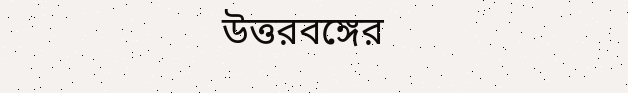উত্তরবঙ্গের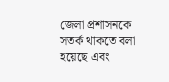জেলা প্রশাসনকে সতর্ক থাকতে বলা হয়েছে এবং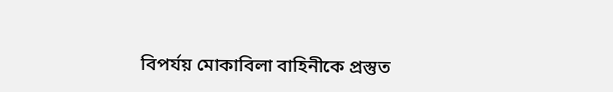বিপর্যয় মোকাবিলা বাহিনীকে প্রস্তুত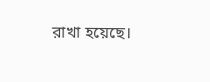রাখা হয়েছে।